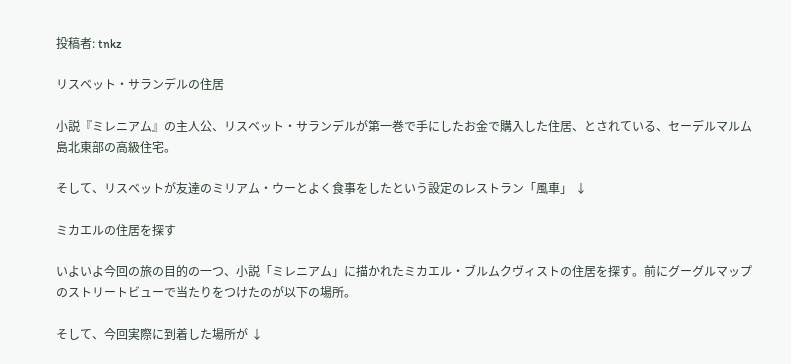投稿者: tnkz

リスベット・サランデルの住居

小説『ミレニアム』の主人公、リスベット・サランデルが第一巻で手にしたお金で購入した住居、とされている、セーデルマルム島北東部の高級住宅。

そして、リスベットが友達のミリアム・ウーとよく食事をしたという設定のレストラン「風車」 ↓

ミカエルの住居を探す

いよいよ今回の旅の目的の一つ、小説「ミレニアム」に描かれたミカエル・ブルムクヴィストの住居を探す。前にグーグルマップのストリートビューで当たりをつけたのが以下の場所。

そして、今回実際に到着した場所が ↓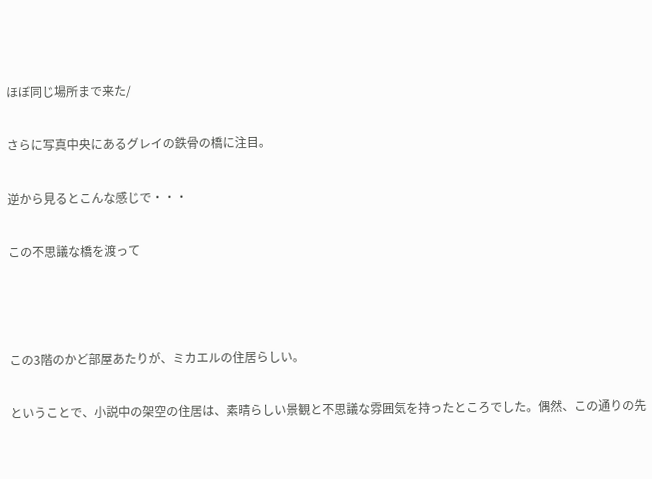ほぼ同じ場所まで来た/

さらに写真中央にあるグレイの鉄骨の橋に注目。

逆から見るとこんな感じで・・・

この不思議な橋を渡って



この3階のかど部屋あたりが、ミカエルの住居らしい。

ということで、小説中の架空の住居は、素晴らしい景観と不思議な雰囲気を持ったところでした。偶然、この通りの先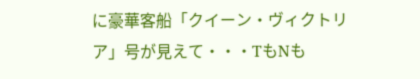に豪華客船「クイーン・ヴィクトリア」号が見えて・・・TもNも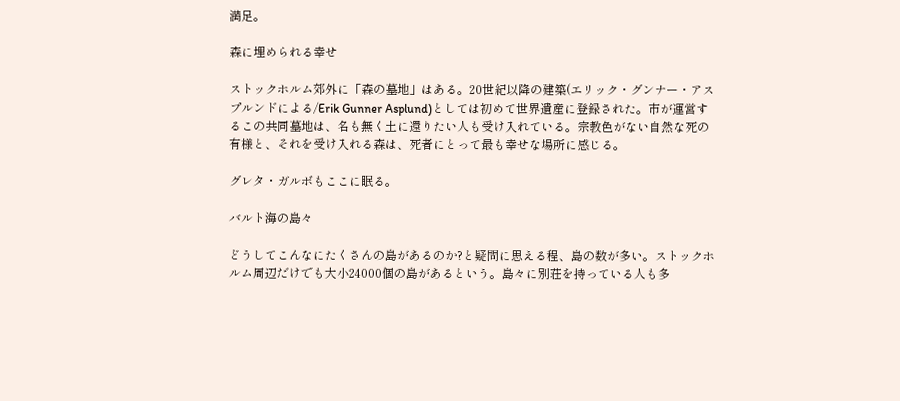満足。

森に埋められる幸せ

ストックホルム郊外に「森の墓地」はある。20世紀以降の建築(エリック・グンナー・アスプルンドによる/Erik Gunner Asplund)としては初めて世界遺産に登録された。市が運営するこの共同墓地は、名も無く土に還りたい人も受け入れている。宗教色がない自然な死の有様と、それを受け入れる森は、死者にとって最も幸せな場所に感じる。

グレタ・ガルボもここに眠る。

バルト海の島々

どうしてこんなにたくさんの島があるのか?と疑問に思える程、島の数が多い。ストックホルム周辺だけでも大小24000個の島があるという。島々に別荘を持っている人も多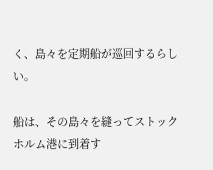く、島々を定期船が巡回するらしい。

船は、その島々を縫ってストックホルム港に到着す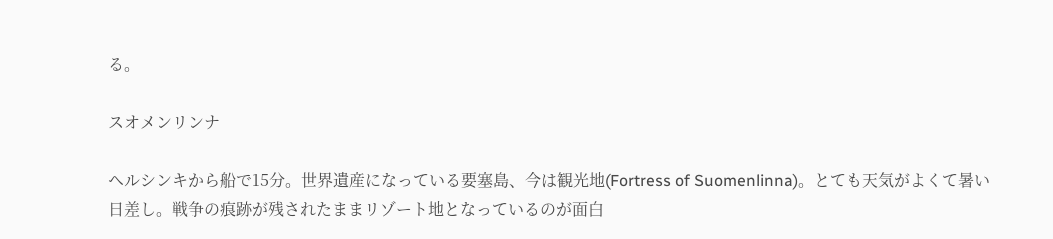る。

スオメンリンナ

ヘルシンキから船で15分。世界遺産になっている要塞島、今は観光地(Fortress of Suomenlinna)。とても天気がよくて暑い日差し。戦争の痕跡が残されたままリゾート地となっているのが面白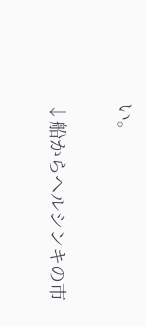い。

↓船からヘルシンキの市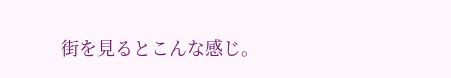街を見るとこんな感じ。